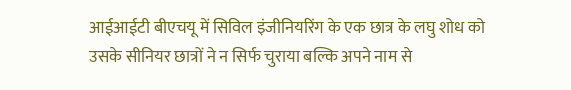आईआईटी बीएचयू में सिविल इंजीनियरिंग के एक छात्र के लघु शोध को उसके सीनियर छात्रों ने न सिर्फ चुराया बल्कि अपने नाम से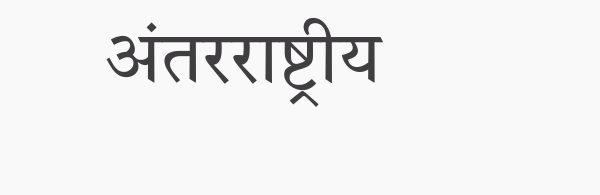अंतरराष्ट्रीय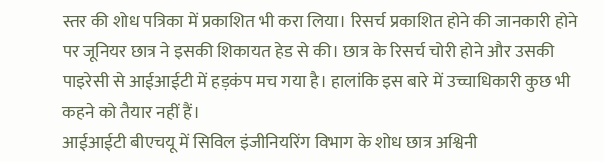स्तर की शोध पत्रिका में प्रकाशित भी करा लिया। रिसर्च प्रकाशित होने की जानकारी होने पर जूनियर छात्र ने इसकी शिकायत हेड से की। छात्र के रिसर्च चोरी होने और उसकी पाइरेसी से आईआईटी में हड़कंप मच गया है। हालांकि इस बारे में उच्चाधिकारी कुछ भी कहने को तैयार नहीं हैं।
आईआईटी बीएचयू में सिविल इंजीनियरिंग विभाग के शोध छात्र अश्विनी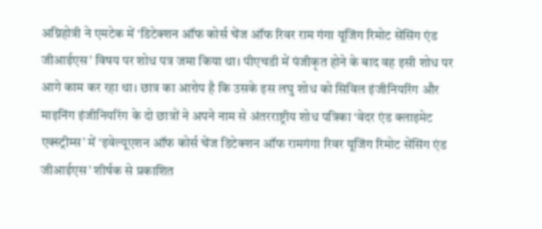अग्निहोत्री ने एमटेक में ‘डिटेक्शन ऑफ कोर्स चेंज ऑफ रिवर राम गंगा यूजिंग रिमोट सेंसिंग एंड जीआईएस’ विषय पर शोध पत्र जमा किया था। पीएचडी में पंजीकृत होने के बाद वह इसी शोध पर आगे काम कर रहा था। छात्र का आरोप है कि उसके इस लघु शोध को सिविल इंजीनियरिंग और माइनिंग इंजीनियरिंग के दो छात्रों ने अपने नाम से अंतरराष्ट्रीय शोध पत्रिका ‘वेदर एंड क्लाइमेट एक्स्ट्रीम्स’ में ‘इवेल्यूएशन ऑफ कोर्स चेंज डिटेक्शन ऑफ रामगंगा रिवर यूजिंग रिमोट सेंसिंग एंड जीआईएस’ शीर्षक से प्रकाशित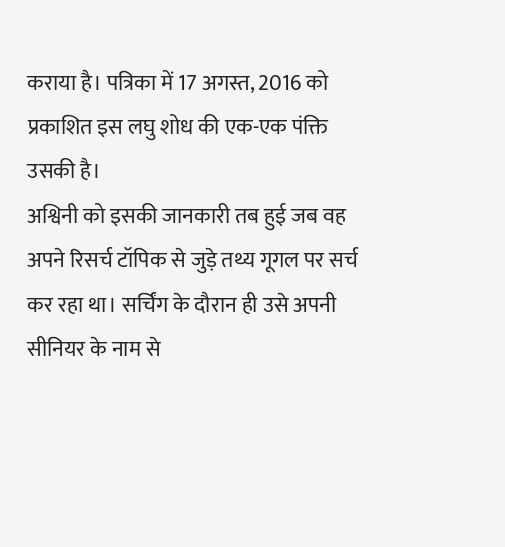कराया है। पत्रिका में 17 अगस्त, 2016 को प्रकाशित इस लघु शोध की एक-एक पंक्ति उसकी है।
अश्विनी को इसकी जानकारी तब हुई जब वह अपने रिसर्च टॉपिक से जुड़े तथ्य गूगल पर सर्च कर रहा था। सर्चिंग के दौरान ही उसे अपनी सीनियर के नाम से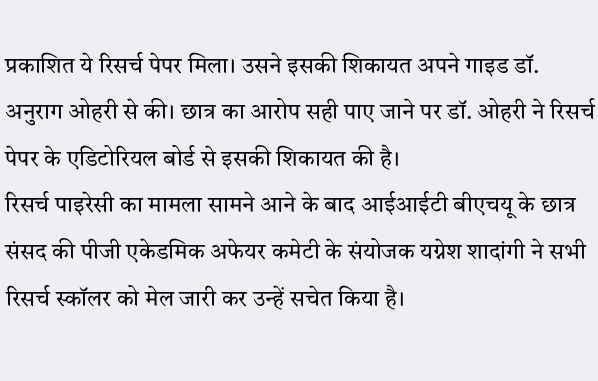प्रकाशित ये रिसर्च पेपर मिला। उसने इसकी शिकायत अपने गाइड डॉ. अनुराग ओहरी से की। छात्र का आरोप सही पाए जाने पर डॉ. ओहरी ने रिसर्च पेपर के एडिटोरियल बोर्ड से इसकी शिकायत की है।
रिसर्च पाइरेसी का मामला सामने आने के बाद आईआईटी बीएचयू के छात्र संसद की पीजी एकेडमिक अफेयर कमेटी के संयोजक यग्नेश शादांगी ने सभी रिसर्च स्कॉलर को मेल जारी कर उन्हें सचेत किया है।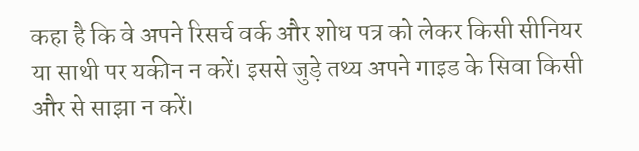कहा है कि वे अपने रिसर्च वर्क और शोध पत्र को लेकर किसी सीनियर या साथी पर यकीन न करें। इससे जुड़े तथ्य अपने गाइड के सिवा किसी और से साझा न करें।